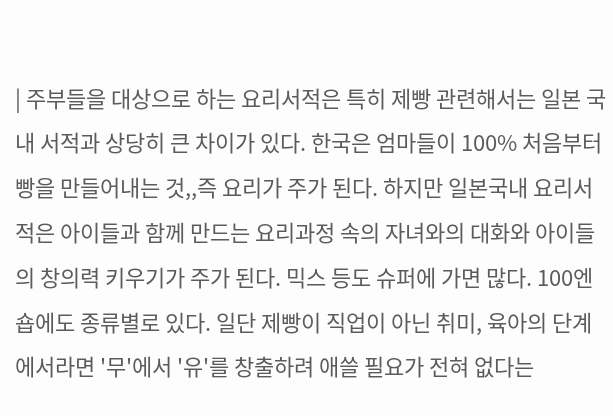| 주부들을 대상으로 하는 요리서적은 특히 제빵 관련해서는 일본 국내 서적과 상당히 큰 차이가 있다. 한국은 엄마들이 100% 처음부터 빵을 만들어내는 것,,즉 요리가 주가 된다. 하지만 일본국내 요리서적은 아이들과 함께 만드는 요리과정 속의 자녀와의 대화와 아이들의 창의력 키우기가 주가 된다. 믹스 등도 슈퍼에 가면 많다. 100엔숍에도 종류별로 있다. 일단 제빵이 직업이 아닌 취미, 육아의 단계에서라면 '무'에서 '유'를 창출하려 애쓸 필요가 전혀 없다는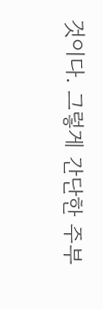것이다. 그렇게 간단한 주부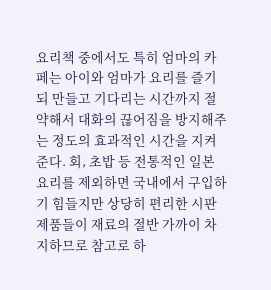요리책 중에서도 특히 엄마의 카페는 아이와 엄마가 요리를 즐기되 만들고 기다리는 시간까지 절약해서 대화의 끊어짐을 방지해주는 정도의 효과적인 시간을 지켜준다. 회, 초밥 등 전통적인 일본요리를 제외하면 국내에서 구입하기 힘들지만 상당히 편리한 시판제품들이 재료의 절반 가까이 차지하므로 참고로 하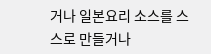거나 일본요리 소스를 스스로 만들거나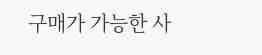구매가 가능한 사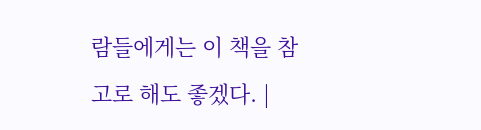람들에게는 이 책을 참고로 해도 좋겠다. |